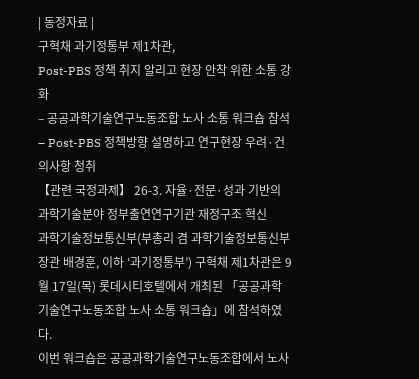| 동정자료 |
구혁채 과기정통부 제1차관,
Post-PBS 정책 취지 알리고 현장 안착 위한 소통 강화
– 공공과학기술연구노동조합 노사 소통 워크숍 참석
– Post-PBS 정책방향 설명하고 연구현장 우려·건의사항 청취
【관련 국정과제】 26-3. 자율·전문·성과 기반의 과학기술분야 정부출연연구기관 재정구조 혁신
과학기술정보통신부(부총리 겸 과학기술정보통신부 장관 배경훈, 이하 ‘과기정통부’) 구혁채 제1차관은 9월 17일(목) 롯데시티호텔에서 개최된 「공공과학기술연구노동조합 노사 소통 워크숍」에 참석하였다.
이번 워크숍은 공공과학기술연구노동조합에서 노사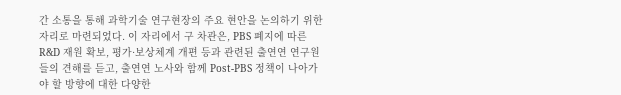간 소통을 통해 과학기술 연구현장의 주요 현안을 논의하기 위한 자리로 마련되었다. 이 자리에서 구 차관은, PBS 폐지에 따른 R&D 재원 확보, 평가·보상체계 개편 등과 관련된 출연연 연구원들의 견해를 듣고, 출연연 노사와 함께 Post-PBS 정책이 나아가야 할 방향에 대한 다양한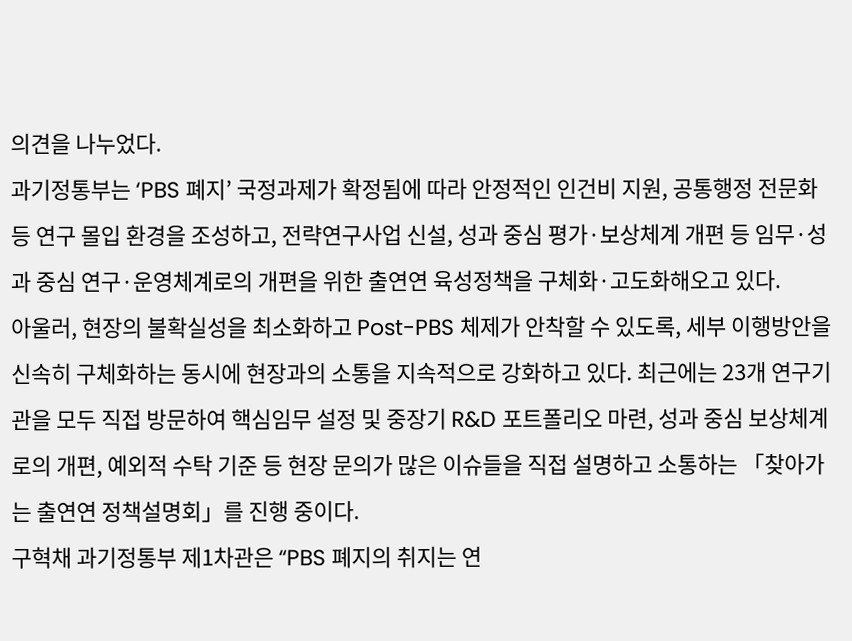의견을 나누었다.
과기정통부는 ‘PBS 폐지’ 국정과제가 확정됨에 따라 안정적인 인건비 지원, 공통행정 전문화 등 연구 몰입 환경을 조성하고, 전략연구사업 신설, 성과 중심 평가·보상체계 개편 등 임무·성과 중심 연구·운영체계로의 개편을 위한 출연연 육성정책을 구체화·고도화해오고 있다.
아울러, 현장의 불확실성을 최소화하고 Post-PBS 체제가 안착할 수 있도록, 세부 이행방안을 신속히 구체화하는 동시에 현장과의 소통을 지속적으로 강화하고 있다. 최근에는 23개 연구기관을 모두 직접 방문하여 핵심임무 설정 및 중장기 R&D 포트폴리오 마련, 성과 중심 보상체계로의 개편, 예외적 수탁 기준 등 현장 문의가 많은 이슈들을 직접 설명하고 소통하는 「찾아가는 출연연 정책설명회」를 진행 중이다.
구혁채 과기정통부 제1차관은 “PBS 폐지의 취지는 연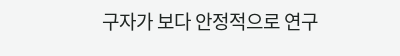구자가 보다 안정적으로 연구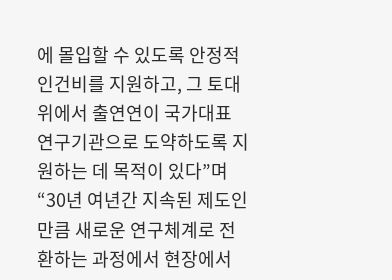에 몰입할 수 있도록 안정적 인건비를 지원하고, 그 토대 위에서 출연연이 국가대표 연구기관으로 도약하도록 지원하는 데 목적이 있다”며 “30년 여년간 지속된 제도인 만큼 새로운 연구체계로 전환하는 과정에서 현장에서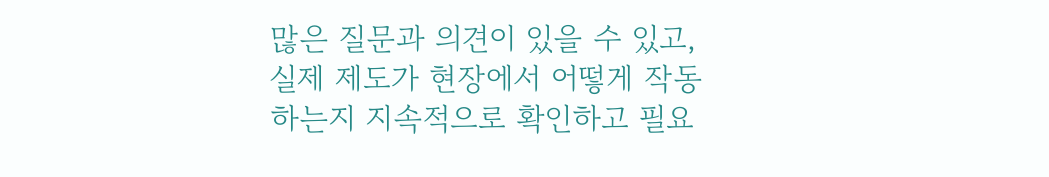많은 질문과 의견이 있을 수 있고, 실제 제도가 현장에서 어떻게 작동하는지 지속적으로 확인하고 필요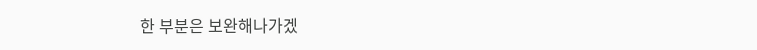한 부분은 보완해나가겠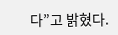다”고 밝혔다.